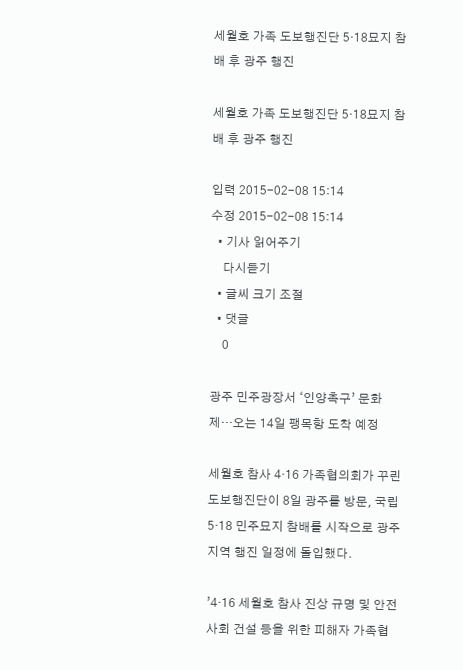세월호 가족 도보행진단 5·18묘지 참배 후 광주 행진

세월호 가족 도보행진단 5·18묘지 참배 후 광주 행진

입력 2015-02-08 15:14
수정 2015-02-08 15:14
  • 기사 읽어주기
    다시듣기
  • 글씨 크기 조절
  • 댓글
    0

광주 민주광장서 ‘인양촉구’ 문화제…오는 14일 팽목항 도착 예정

세월호 참사 4·16 가족협의회가 꾸린 도보행진단이 8일 광주를 방문, 국립 5·18 민주묘지 참배를 시작으로 광주지역 행진 일정에 돌입했다.

’4·16 세월호 참사 진상 규명 및 안전사회 건설 등을 위한 피해자 가족협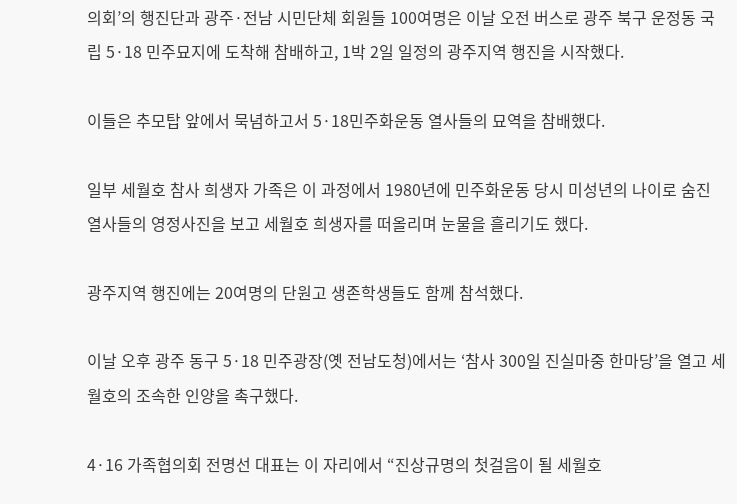의회’의 행진단과 광주·전남 시민단체 회원들 100여명은 이날 오전 버스로 광주 북구 운정동 국립 5·18 민주묘지에 도착해 참배하고, 1박 2일 일정의 광주지역 행진을 시작했다.

이들은 추모탑 앞에서 묵념하고서 5·18민주화운동 열사들의 묘역을 참배했다.

일부 세월호 참사 희생자 가족은 이 과정에서 1980년에 민주화운동 당시 미성년의 나이로 숨진 열사들의 영정사진을 보고 세월호 희생자를 떠올리며 눈물을 흘리기도 했다.

광주지역 행진에는 20여명의 단원고 생존학생들도 함께 참석했다.

이날 오후 광주 동구 5·18 민주광장(옛 전남도청)에서는 ‘참사 300일 진실마중 한마당’을 열고 세월호의 조속한 인양을 촉구했다.

4·16 가족협의회 전명선 대표는 이 자리에서 “진상규명의 첫걸음이 될 세월호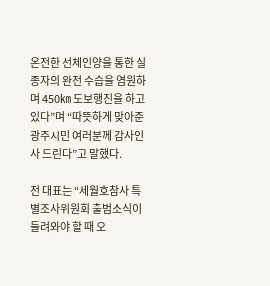온전한 선체인양을 통한 실종자의 완전 수습을 염원하며 450㎞ 도보행진을 하고 있다”며 “따뜻하게 맞아준 광주시민 여러분께 감사인사 드린다”고 말했다.

전 대표는 “세월호참사 특별조사위원회 출범소식이 들려와야 할 때 오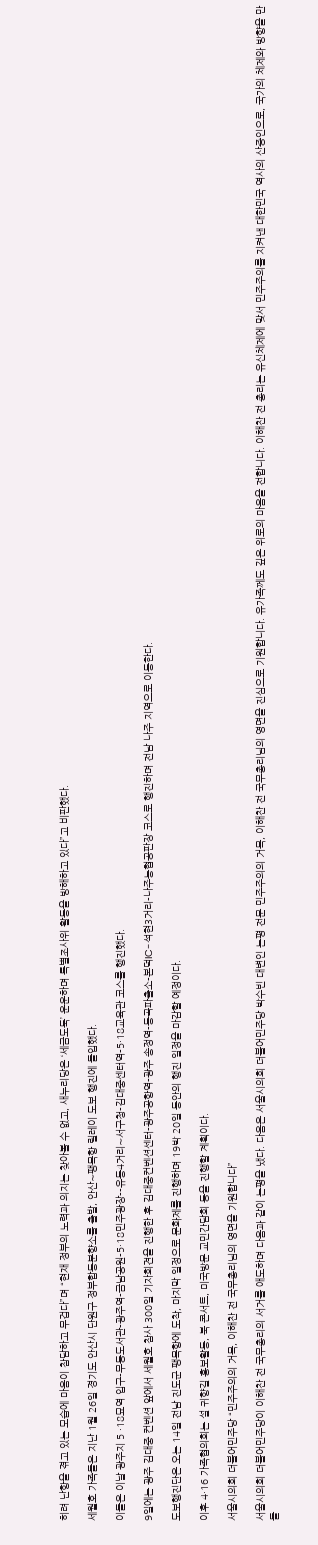히려 난항을 겪고 있는 모습에 마음이 참담하고 무겁다”며 “현재 정부의 노력과 의지는 찾아볼 수 없고, 새누리당은 ‘세금도둑’ 운운하며 특별조사위 활동을 방해하고 있다”고 비판했다.

세월호 가족들은 지난 1월 26일 경기도 안산시 단원구 정부합동분향소를 출발, 안산∼팽목항 릴레이 도보 행진에 돌입했다.

이들은 이날 광주지 5 ·18묘역 입구-무등도서관-광주역-금남공원-5·18민주광장--유동4거리∼서구청-김대중센터역-5·18교육관 코스를 행진했다.

9일에는 광주 김대중 컨벤션 앞에서 세월호 참사 300일 기자회견을 진행한 후 김대중컨벤션센터-광주공항역-광주 송정역-동곡파출소-본덕IC-석현3거리-나주농협공판장 코스로 행진하며 전남 나주 지역으로 이동한다.

도보행진단은 오는 14일 전남 진도군 팽목항에 도착, 마지막 일정으로 문화제를 진행하며 19박 20일 동안의 행진 일정을 마감할 예정이다.

이후 4·16 가족협의회는 설 귀향길 홍보활동, 북 콘서트, 미국방문 교민간담회 등을 진행할 계획이다.

서울시의회 더불어민주당 “민주주의의 거목, 이해찬 전 국무총리님의 영면을 기원합니다”

서울시의회 더불어민주당이 이해찬 전 국무총리의 서거를 애도하며 다음과 같이 논평을 냈다. 다음은 서울시의회 더불어민주당 박수빈 대변인 논평 전문 민주주의의 거목, 이해찬 전 국무총리님의 영면을 진심으로 기원합니다. 유가족께도 깊은 위로의 마음을 전합니다. 이해찬 전 총리는 유신체제에 맞서 민주주의를 지켜낸 대한민국 역사의 산증인으로, 국가의 체제와 방향을 만들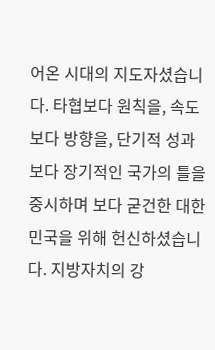어온 시대의 지도자셨습니다. 타협보다 원칙을, 속도보다 방향을, 단기적 성과보다 장기적인 국가의 틀을 중시하며 보다 굳건한 대한민국을 위해 헌신하셨습니다. 지방자치의 강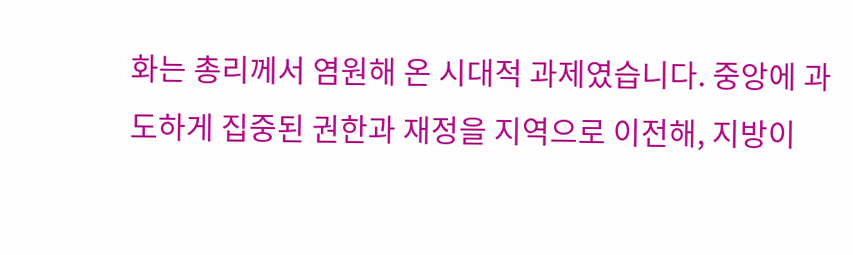화는 총리께서 염원해 온 시대적 과제였습니다. 중앙에 과도하게 집중된 권한과 재정을 지역으로 이전해, 지방이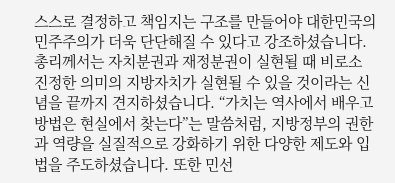스스로 결정하고 책임지는 구조를 만들어야 대한민국의 민주주의가 더욱 단단해질 수 있다고 강조하셨습니다. 총리께서는 자치분권과 재정분권이 실현될 때 비로소 진정한 의미의 지방자치가 실현될 수 있을 것이라는 신념을 끝까지 견지하셨습니다. “가치는 역사에서 배우고 방법은 현실에서 찾는다”는 말씀처럼, 지방정부의 권한과 역량을 실질적으로 강화하기 위한 다양한 제도와 입법을 주도하셨습니다. 또한 민선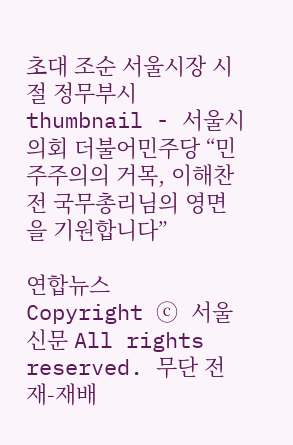초대 조순 서울시장 시절 정무부시
thumbnail - 서울시의회 더불어민주당 “민주주의의 거목, 이해찬 전 국무총리님의 영면을 기원합니다”

연합뉴스
Copyright ⓒ 서울신문 All rights reserved. 무단 전재-재배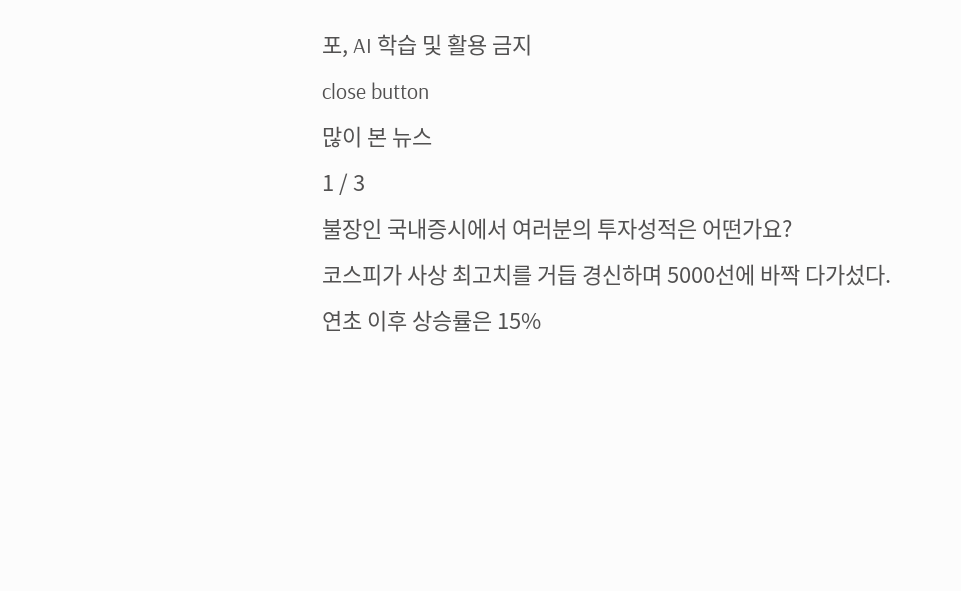포, AI 학습 및 활용 금지
close button
많이 본 뉴스
1 / 3
불장인 국내증시에서 여러분의 투자성적은 어떤가요?
코스피가 사상 최고치를 거듭 경신하며 5000선에 바짝 다가섰다. 연초 이후 상승률은 15%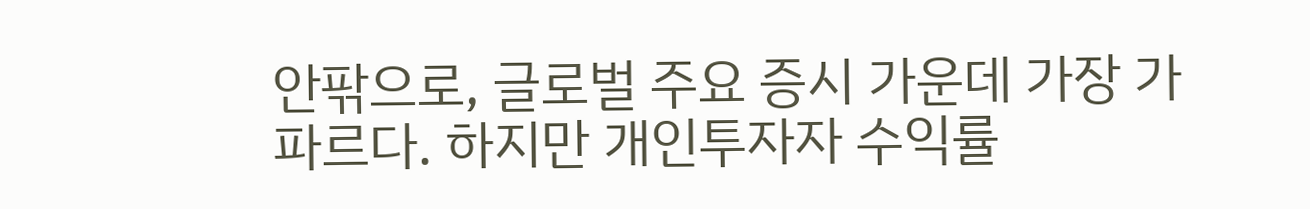안팎으로, 글로벌 주요 증시 가운데 가장 가파르다. 하지만 개인투자자 수익률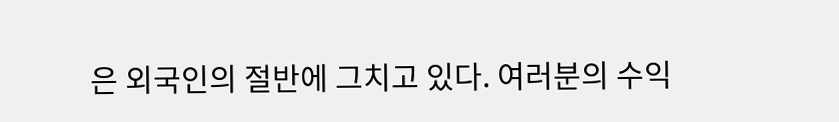은 외국인의 절반에 그치고 있다. 여러분의 수익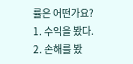률은 어떤가요?
1. 수익을 봤다.
2. 손해를 봤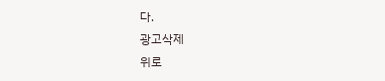다.
광고삭제
위로